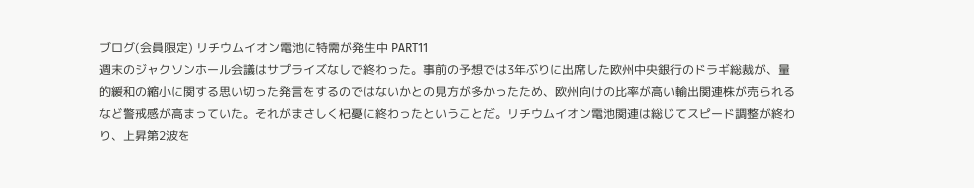ブログ(会員限定) リチウムイオン電池に特需が発生中 PART11
週末のジャクソンホール会議はサプライズなしで終わった。事前の予想では3年ぶりに出席した欧州中央銀行のドラギ総裁が、量的緩和の縮小に関する思い切った発言をするのではないかとの見方が多かったため、欧州向けの比率が高い輸出関連株が売られるなど警戒感が高まっていた。それがまさしく杞憂に終わったということだ。リチウムイオン電池関連は総じてスピード調整が終わり、上昇第2波を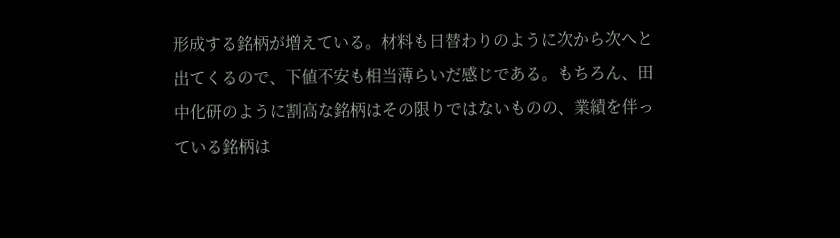形成する銘柄が増えている。材料も日替わりのように次から次へと出てくるので、下値不安も相当薄らいだ感じである。もちろん、田中化研のように割高な銘柄はその限りではないものの、業績を伴っている銘柄は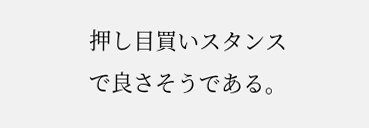押し目買いスタンスで良さそうである。